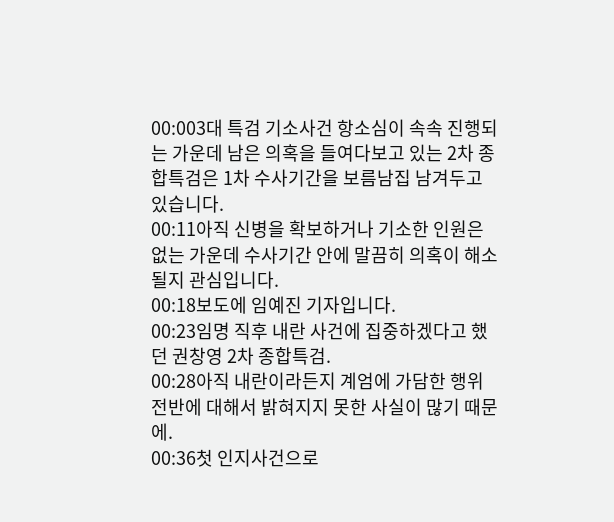00:003대 특검 기소사건 항소심이 속속 진행되는 가운데 남은 의혹을 들여다보고 있는 2차 종합특검은 1차 수사기간을 보름남집 남겨두고 있습니다.
00:11아직 신병을 확보하거나 기소한 인원은 없는 가운데 수사기간 안에 말끔히 의혹이 해소될지 관심입니다.
00:18보도에 임예진 기자입니다.
00:23임명 직후 내란 사건에 집중하겠다고 했던 권창영 2차 종합특검.
00:28아직 내란이라든지 계엄에 가담한 행위 전반에 대해서 밝혀지지 못한 사실이 많기 때문에.
00:36첫 인지사건으로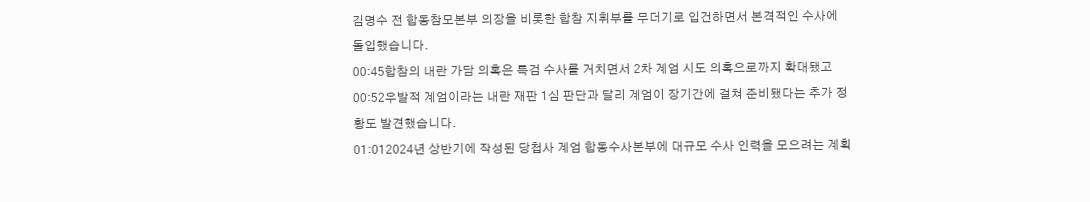김명수 전 합동참모본부 의장을 비롯한 합참 지휘부를 무더기로 입건하면서 본격적인 수사에 돌입했습니다.
00:45합참의 내란 가담 의혹은 특검 수사를 거치면서 2차 계엄 시도 의혹으로까지 확대됐고
00:52우발적 계엄이라는 내란 재판 1심 판단과 달리 계엄이 장기간에 걸쳐 준비됐다는 추가 정황도 발견했습니다.
01:012024년 상반기에 작성된 당첩사 계엄 합동수사본부에 대규모 수사 인력을 모으려는 계획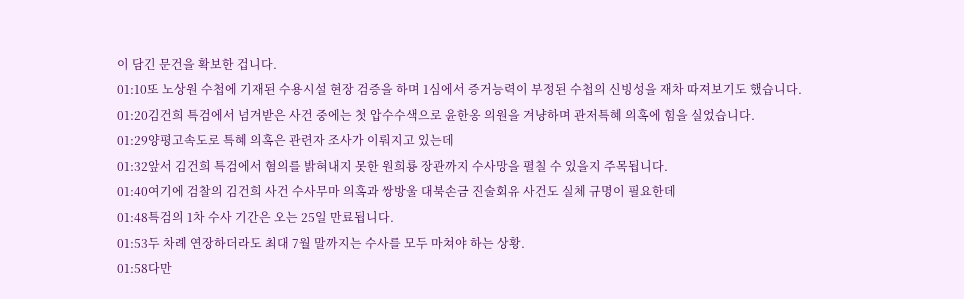이 담긴 문건을 확보한 겁니다.
01:10또 노상원 수첩에 기재된 수용시설 현장 검증을 하며 1심에서 증거능력이 부정된 수첩의 신빙성을 재차 따져보기도 했습니다.
01:20김건희 특검에서 넘겨받은 사건 중에는 첫 압수수색으로 윤한옹 의원을 겨냥하며 관저특혜 의혹에 힘을 실었습니다.
01:29양평고속도로 특혜 의혹은 관련자 조사가 이뤄지고 있는데
01:32앞서 김건희 특검에서 혐의를 밝혀내지 못한 원희룡 장관까지 수사망을 펼칠 수 있을지 주목됩니다.
01:40여기에 검찰의 김건희 사건 수사무마 의혹과 쌍방울 대북손금 진술회유 사건도 실체 규명이 필요한데
01:48특검의 1차 수사 기간은 오는 25일 만료됩니다.
01:53두 차례 연장하더라도 최대 7월 말까지는 수사를 모두 마쳐야 하는 상황.
01:58다만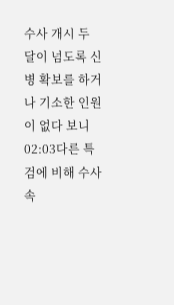수사 개시 두 달이 넘도록 신병 확보를 하거나 기소한 인원이 없다 보니
02:03다른 특검에 비해 수사 속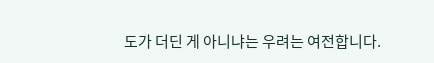도가 더딘 게 아니냐는 우려는 여전합니다.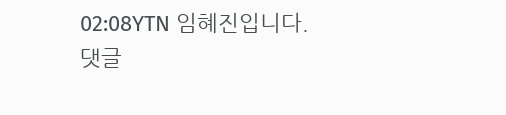02:08YTN 임혜진입니다.
댓글